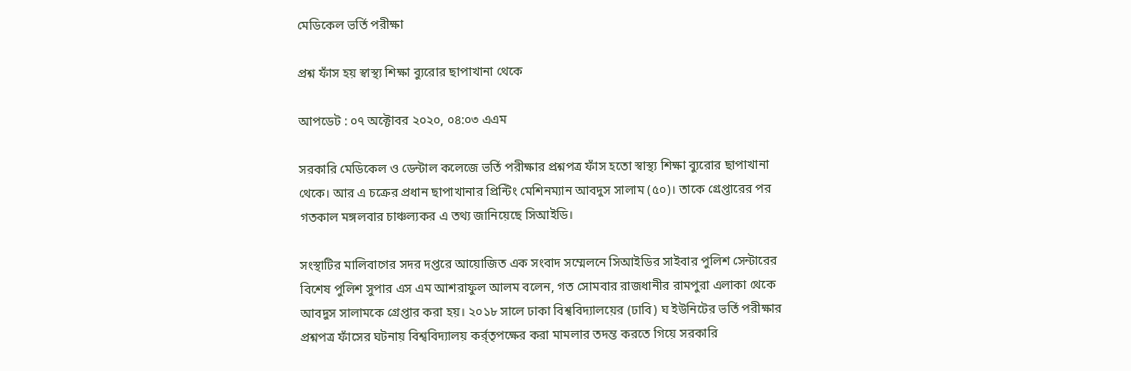মেডিকেল ভর্তি পরীক্ষা

প্রশ্ন ফাঁস হয় স্বাস্থ্য শিক্ষা ব্যুরোর ছাপাখানা থেকে

আপডেট : ০৭ অক্টোবর ২০২০, ০৪:০৩ এএম

সরকারি মেডিকেল ও ডেন্টাল কলেজে ভর্তি পরীক্ষার প্রশ্নপত্র ফাঁস হতো স্বাস্থ্য শিক্ষা ব্যুরোর ছাপাখানা থেকে। আর এ চক্রের প্রধান ছাপাখানার প্রিন্টিং মেশিনম্যান আবদুস সালাম (৫০)। তাকে গ্রেপ্তারের পর গতকাল মঙ্গলবার চাঞ্চল্যকর এ তথ্য জানিয়েছে সিআইডি।

সংস্থাটির মালিবাগের সদর দপ্তরে আয়োজিত এক সংবাদ সম্মেলনে সিআইডির সাইবার পুলিশ সেন্টারের বিশেষ পুলিশ সুপার এস এম আশরাফুল আলম বলেন, গত সোমবার রাজধানীর রামপুরা এলাকা থেকে আবদুস সালামকে গ্রেপ্তার করা হয়। ২০১৮ সালে ঢাকা বিশ্ববিদ্যালয়ের (ঢাবি) ঘ ইউনিটের ভর্তি পরীক্ষার প্রশ্নপত্র ফাঁসের ঘটনায় বিশ্ববিদ্যালয় কর্র্তৃপক্ষের করা মামলার তদন্ত করতে গিয়ে সরকারি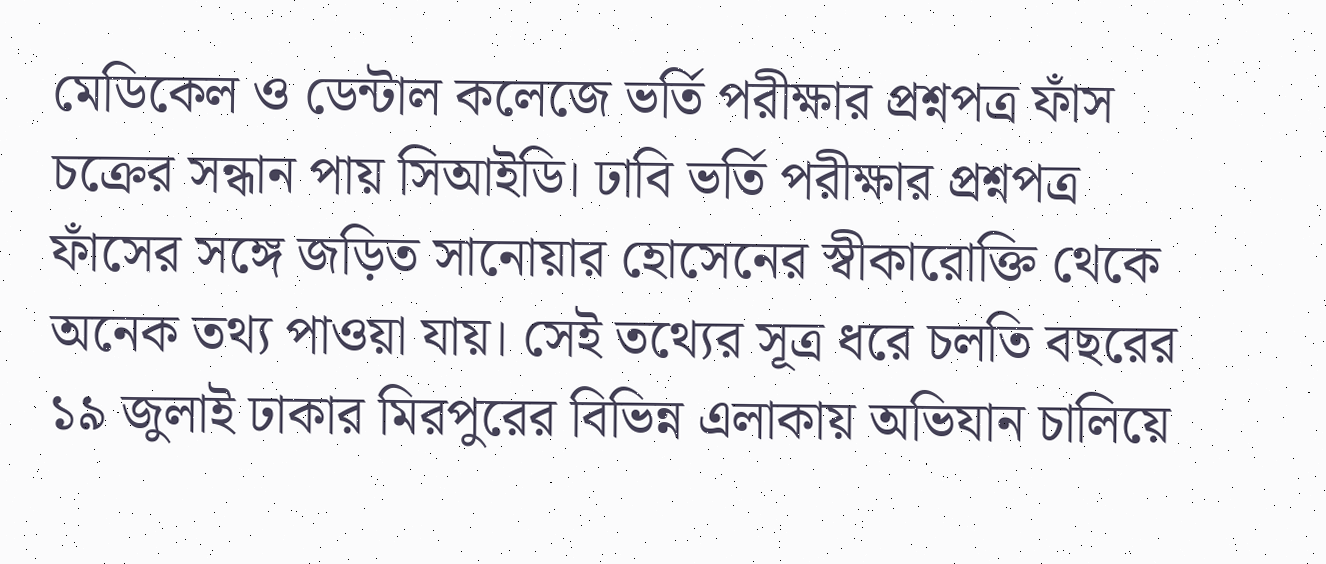মেডিকেল ও ডেন্টাল কলেজে ভর্তি পরীক্ষার প্রশ্নপত্র ফাঁস চক্রের সন্ধান পায় সিআইডি। ঢাবি ভর্তি পরীক্ষার প্রশ্নপত্র ফাঁসের সঙ্গে জড়িত সানোয়ার হোসেনের স্বীকারোক্তি থেকে অনেক তথ্য পাওয়া যায়। সেই তথ্যের সূত্র ধরে চলতি বছরের ১৯ জুলাই ঢাকার মিরপুরের বিভিন্ন এলাকায় অভিযান চালিয়ে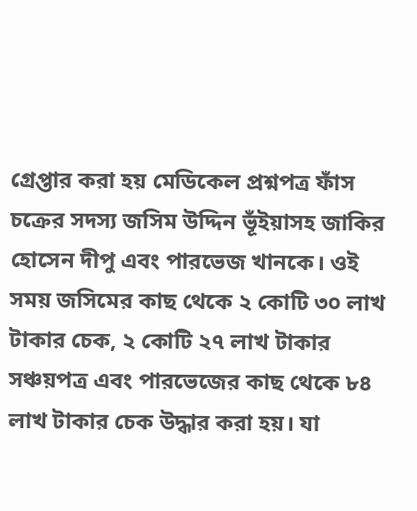গ্রেপ্তার করা হয় মেডিকেল প্রশ্নপত্র ফাঁস চক্রের সদস্য জসিম উদ্দিন ভূঁইয়াসহ জাকির হোসেন দীপু এবং পারভেজ খানকে। ওই সময় জসিমের কাছ থেকে ২ কোটি ৩০ লাখ টাকার চেক, ২ কোটি ২৭ লাখ টাকার সঞ্চয়পত্র এবং পারভেজের কাছ থেকে ৮৪ লাখ টাকার চেক উদ্ধার করা হয়। যা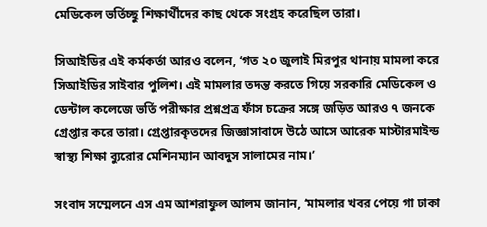মেডিকেল ভর্তিচ্ছু শিক্ষার্থীদের কাছ থেকে সংগ্রহ করেছিল তারা।

সিআইডির এই কর্মকর্তা আরও বলেন, ‘গত ২০ জুলাই মিরপুর থানায় মামলা করে সিআইডির সাইবার পুলিশ। এই মামলার তদন্ত করতে গিয়ে সরকারি মেডিকেল ও ডেন্টাল কলেজে ভর্তি পরীক্ষার প্রশ্নপ্রত্র ফাঁস চক্রের সঙ্গে জড়িত আরও ৭ জনকে গ্রেপ্তার করে তারা। গ্রেপ্তারকৃতদের জিজ্ঞাসাবাদে উঠে আসে আরেক মাস্টারমাইন্ড স্বাস্থ্য শিক্ষা ব্যুরোর মেশিনম্যান আবদুস সালামের নাম।’

সংবাদ সম্মেলনে এস এম আশরাফুল আলম জানান, ‘মামলার খবর পেয়ে গা ঢাকা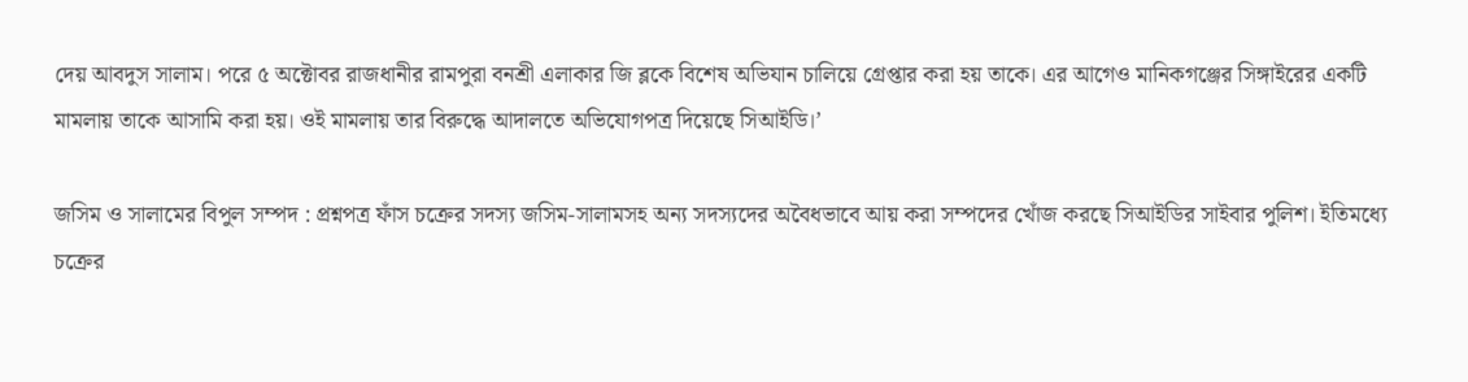দেয় আবদুস সালাম। পরে ৫ অক্টোবর রাজধানীর রামপুরা বনশ্রী এলাকার জি ব্লকে বিশেষ অভিযান চালিয়ে গ্রেপ্তার করা হয় তাকে। এর আগেও মানিকগঞ্জের সিঙ্গাইরের একটি মামলায় তাকে আসামি করা হয়। ওই মামলায় তার বিরুদ্ধে আদালতে অভিযোগপত্র দিয়েছে সিআইডি।’

জসিম ও সালামের বিপুল সম্পদ : প্রশ্নপত্র ফাঁস চক্রের সদস্য জসিম-সালামসহ অন্য সদস্যদের অবৈধভাবে আয় করা সম্পদের খোঁজ করছে সিআইডির সাইবার পুলিশ। ইতিমধ্যে চক্রের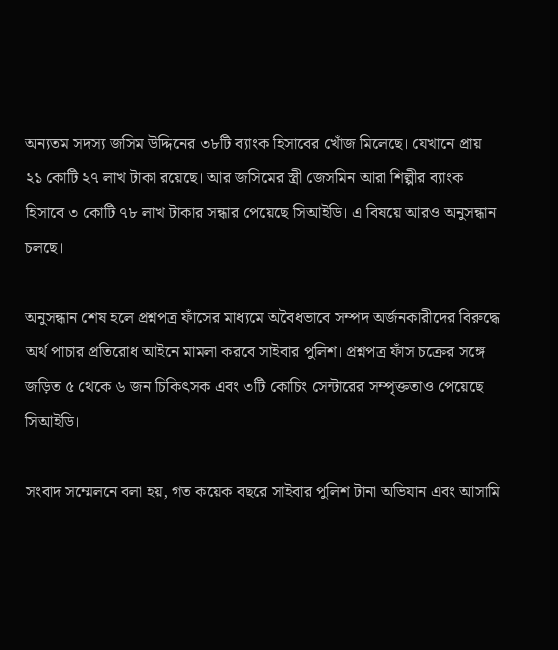অন্যতম সদস্য জসিম উদ্দিনের ৩৮টি ব্যাংক হিসাবের খোঁজ মিলেছে। যেখানে প্রায় ২১ কোটি ২৭ লাখ টাকা রয়েছে। আর জসিমের স্ত্রী জেসমিন আরা শিল্পীর ব্যাংক হিসাবে ৩ কোটি ৭৮ লাখ টাকার সন্ধার পেয়েছে সিআইডি। এ বিষয়ে আরও অনুসন্ধান চলছে।

অনুসন্ধান শেষ হলে প্রশ্নপত্র ফাঁসের মাধ্যমে অবৈধভাবে সম্পদ অর্জনকারীদের বিরুদ্ধে অর্থ পাচার প্রতিরোধ আইনে মামলা করবে সাইবার পুলিশ। প্রশ্নপত্র ফাঁস চক্রের সঙ্গে জড়িত ৫ থেকে ৬ জন চিকিৎসক এবং ৩টি কোচিং সেন্টারের সম্পৃক্ততাও পেয়েছে সিআইডি।

সংবাদ সম্মেলনে বলা হয়, গত কয়েক বছরে সাইবার পুলিশ টানা অভিযান এবং আসামি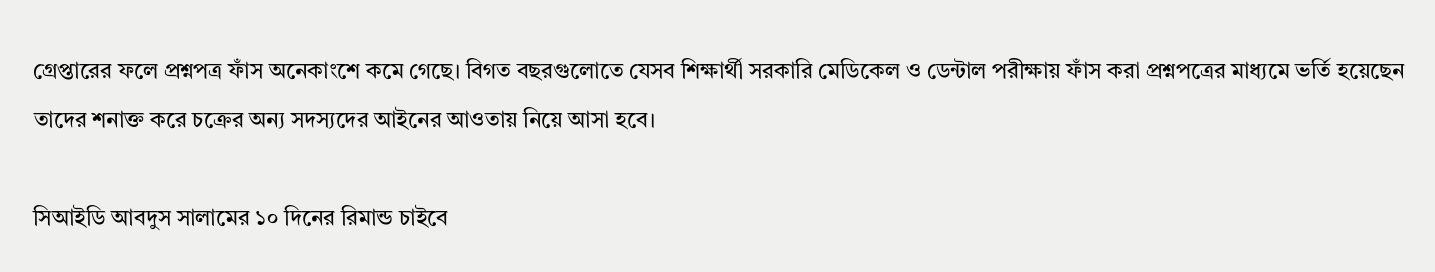গ্রেপ্তারের ফলে প্রশ্নপত্র ফাঁস অনেকাংশে কমে গেছে। বিগত বছরগুলোতে যেসব শিক্ষার্থী সরকারি মেডিকেল ও ডেন্টাল পরীক্ষায় ফাঁস করা প্রশ্নপত্রের মাধ্যমে ভর্তি হয়েছেন তাদের শনাক্ত করে চক্রের অন্য সদস্যদের আইনের আওতায় নিয়ে আসা হবে।

সিআইডি আবদুস সালামের ১০ দিনের রিমান্ড চাইবে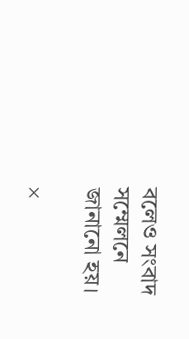বলেও সংবাদ সম্মেলনে জানানো হয়।

×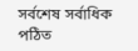সর্বশেষ সর্বাধিক পঠিত